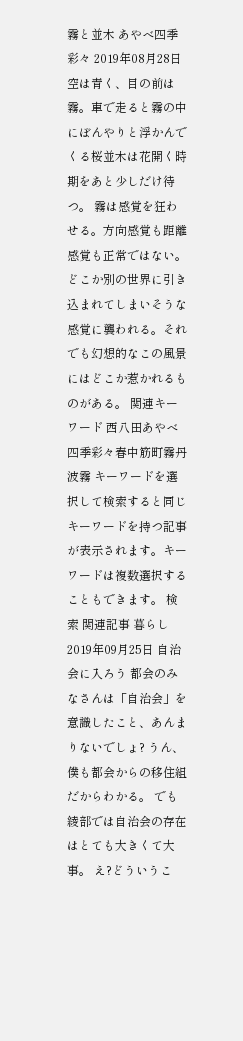霧と並木 あやべ四季彩々 2019年08月28日 空は青く、目の前は霧。車で走ると霧の中にぼんやりと浮かんでくる桜並木は花開く時期をあと少しだけ待つ。 霧は感覚を狂わせる。方向感覚も距離感覚も正常ではない。どこか別の世界に引き込まれてしまいそうな感覚に襲われる。それでも幻想的なこの風景にはどこか惹かれるものがある。 関連キーワード 西八田あやべ四季彩々春中筋町霧丹波霧 キーワードを選択して検索すると同じキーワードを持つ記事が表示されます。キーワードは複数選択することもできます。 検 索 関連記事 暮らし 2019年09月25日 自治会に入ろう 都会のみなさんは「自治会」を意識したこと、あんまりないでしょ? うん、僕も都会からの移住組だからわかる。 でも綾部では自治会の存在はとても大きくて大事。 え?どういうこ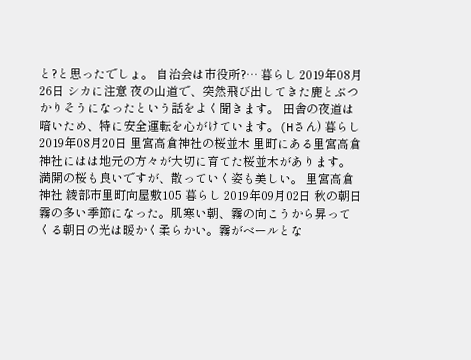と?と思ったでしょ。 自治会は市役所?… 暮らし 2019年08月26日 シカに注意 夜の山道で、突然飛び出してきた鹿とぶつかりそうになったという話をよく聞きます。 田舎の夜道は暗いため、特に安全運転を心がけています。(Hさん) 暮らし 2019年08月20日 里宮高倉神社の桜並木 里町にある里宮高倉神社にはは地元の方々が大切に育てた桜並木があります。 満開の桜も良いですが、散っていく姿も美しい。 里宮高倉神社 綾部市里町向屋敷105 暮らし 2019年09月02日 秋の朝日 霧の多い季節になった。肌寒い朝、霧の向こうから昇ってくる朝日の光は暖かく柔らかい。霧がベールとな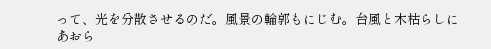って、光を分散させるのだ。風景の輪郭もにじむ。台風と木枯らしにあおら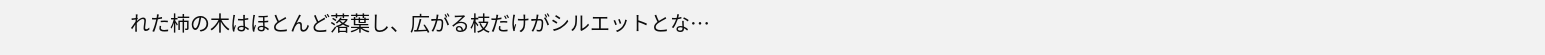れた柿の木はほとんど落葉し、広がる枝だけがシルエットとな…